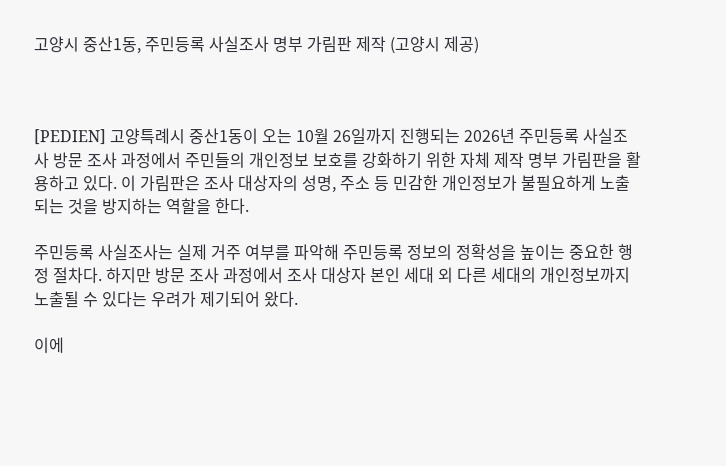고양시 중산1동, 주민등록 사실조사 명부 가림판 제작 (고양시 제공)



[PEDIEN] 고양특례시 중산1동이 오는 10월 26일까지 진행되는 2026년 주민등록 사실조사 방문 조사 과정에서 주민들의 개인정보 보호를 강화하기 위한 자체 제작 명부 가림판을 활용하고 있다. 이 가림판은 조사 대상자의 성명, 주소 등 민감한 개인정보가 불필요하게 노출되는 것을 방지하는 역할을 한다.

주민등록 사실조사는 실제 거주 여부를 파악해 주민등록 정보의 정확성을 높이는 중요한 행정 절차다. 하지만 방문 조사 과정에서 조사 대상자 본인 세대 외 다른 세대의 개인정보까지 노출될 수 있다는 우려가 제기되어 왔다.

이에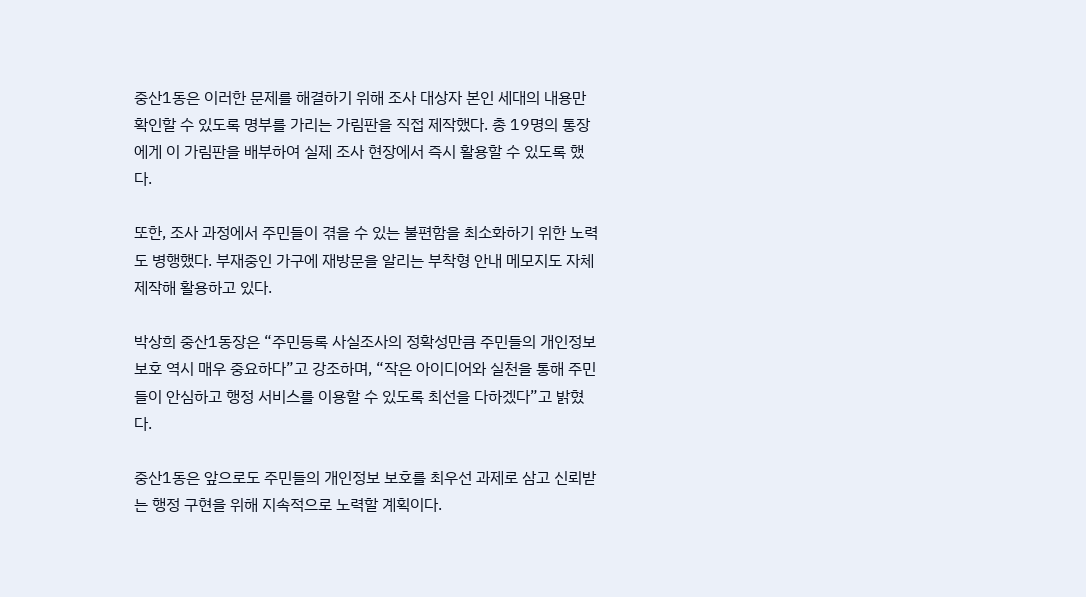중산1동은 이러한 문제를 해결하기 위해 조사 대상자 본인 세대의 내용만 확인할 수 있도록 명부를 가리는 가림판을 직접 제작했다. 총 19명의 통장에게 이 가림판을 배부하여 실제 조사 현장에서 즉시 활용할 수 있도록 했다.

또한, 조사 과정에서 주민들이 겪을 수 있는 불편함을 최소화하기 위한 노력도 병행했다. 부재중인 가구에 재방문을 알리는 부착형 안내 메모지도 자체 제작해 활용하고 있다.

박상희 중산1동장은 “주민등록 사실조사의 정확성만큼 주민들의 개인정보 보호 역시 매우 중요하다”고 강조하며, “작은 아이디어와 실천을 통해 주민들이 안심하고 행정 서비스를 이용할 수 있도록 최선을 다하겠다”고 밝혔다.

중산1동은 앞으로도 주민들의 개인정보 보호를 최우선 과제로 삼고 신뢰받는 행정 구현을 위해 지속적으로 노력할 계획이다.